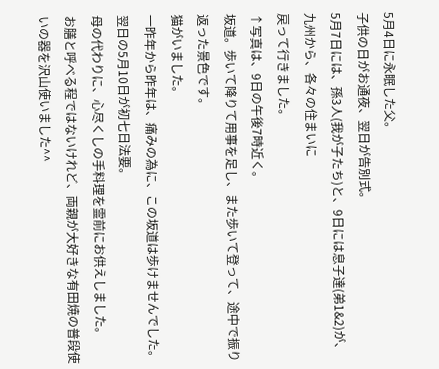5月4日に永眠した父。
子供の日がお通夜、翌日が告別式。
5月7日には、孫3人(我が子たち)と、9日には息子達(弟1&2)が、九州から、各々の住まいに
戻って行きました。
↑写真は、9日の午後7時近く。
坂道。歩いて降りて用事を足し、また歩いて登って、途中で振り返った景色です。
猫がいました。
一昨年から昨年は、痛みの為に、この坂道は歩けませんでした。
翌日の5月10日が初七日法要。
母の代わりに、心尽くしの手料理を霊前にお供えしました。
お膳と呼べる程ではないけれど、両親が大好きな有田焼の普段使いの器を沢山使いました^^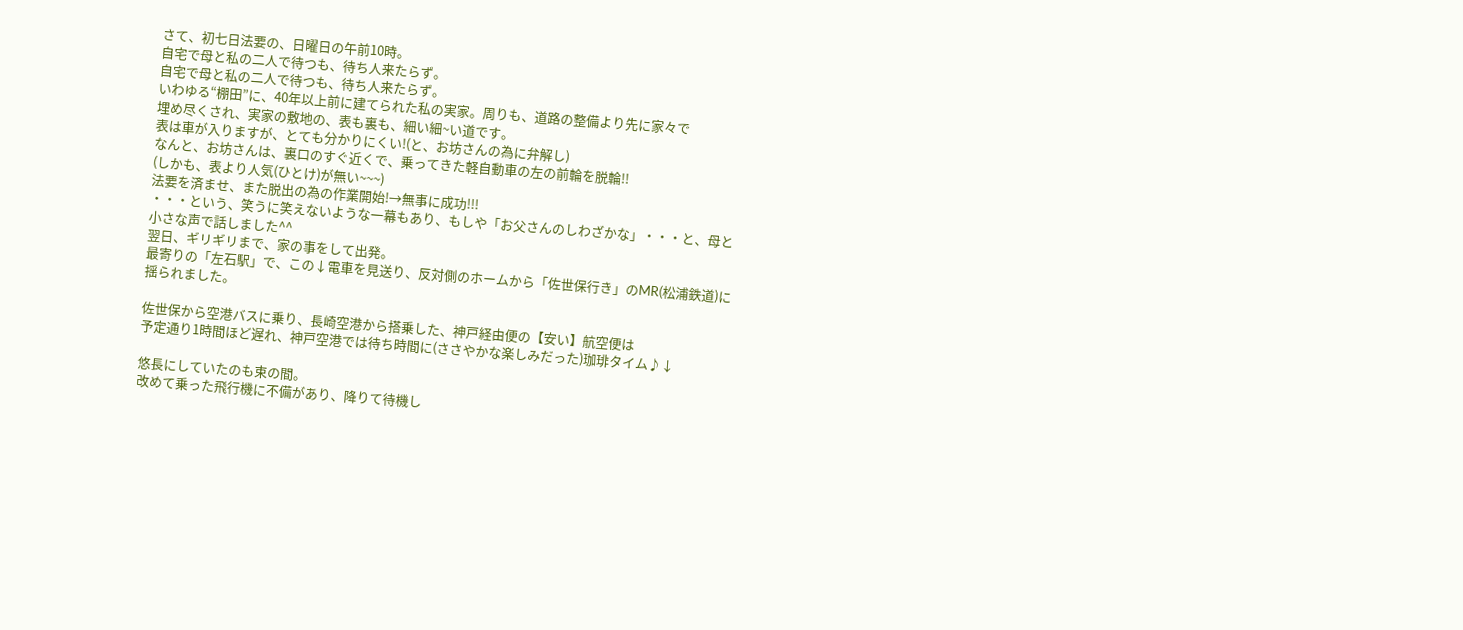さて、初七日法要の、日曜日の午前10時。
自宅で母と私の二人で待つも、待ち人来たらず。
自宅で母と私の二人で待つも、待ち人来たらず。
いわゆる“棚田”に、40年以上前に建てられた私の実家。周りも、道路の整備より先に家々で
埋め尽くされ、実家の敷地の、表も裏も、細い細~い道です。
表は車が入りますが、とても分かりにくい!(と、お坊さんの為に弁解し)
なんと、お坊さんは、裏口のすぐ近くで、乗ってきた軽自動車の左の前輪を脱輪!!
(しかも、表より人気(ひとけ)が無い~~~)
法要を済ませ、また脱出の為の作業開始!→無事に成功!!!
・・・という、笑うに笑えないような一幕もあり、もしや「お父さんのしわざかな」・・・と、母と
小さな声で話しました^^
翌日、ギリギリまで、家の事をして出発。
最寄りの「左石駅」で、この↓電車を見送り、反対側のホームから「佐世保行き」のMR(松浦鉄道)に
揺られました。

佐世保から空港バスに乗り、長崎空港から搭乗した、神戸経由便の【安い】航空便は
予定通り1時間ほど遅れ、神戸空港では待ち時間に(ささやかな楽しみだった)珈琲タイム♪↓

悠長にしていたのも束の間。
改めて乗った飛行機に不備があり、降りて待機し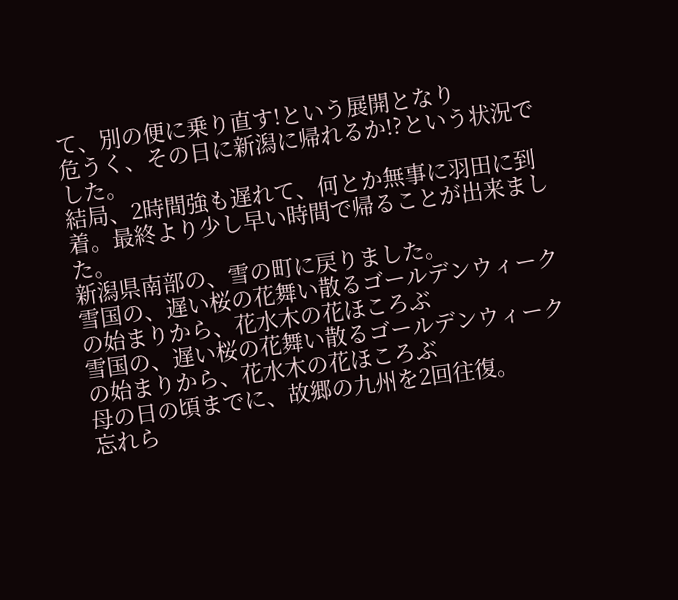て、別の便に乗り直す!という展開となり
危うく、その日に新潟に帰れるか!?という状況でした。
結局、2時間強も遅れて、何とか無事に羽田に到着。最終より少し早い時間で帰ることが出来ました。
新潟県南部の、雪の町に戻りました。
雪国の、遅い桜の花舞い散るゴールデンウィークの始まりから、花水木の花ほころぶ
雪国の、遅い桜の花舞い散るゴールデンウィークの始まりから、花水木の花ほころぶ
母の日の頃までに、故郷の九州を2回往復。
忘れら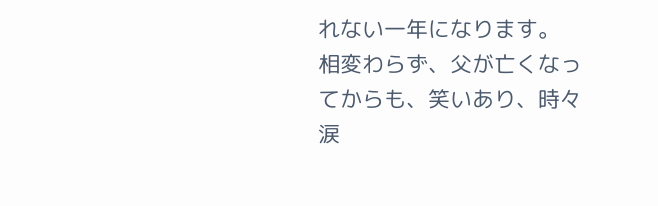れない一年になります。
相変わらず、父が亡くなってからも、笑いあり、時々涙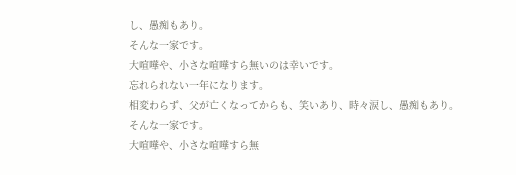し、愚痴もあり。
そんな一家です。
大喧嘩や、小さな喧嘩すら無いのは幸いです。
忘れられない一年になります。
相変わらず、父が亡くなってからも、笑いあり、時々涙し、愚痴もあり。
そんな一家です。
大喧嘩や、小さな喧嘩すら無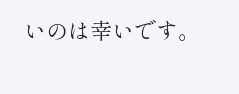いのは幸いです。